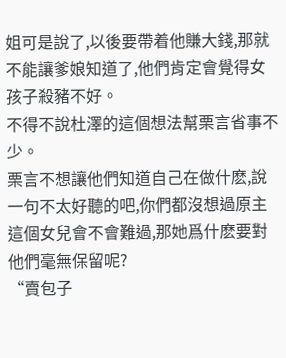姐可是說了,以後要帶着他賺大錢,那就不能讓爹娘知道了,他們肯定會覺得女孩子殺豬不好。
不得不說杜澤的這個想法幫栗言省事不少。
栗言不想讓他們知道自己在做什麽,說一句不太好聽的吧,你們都沒想過原主這個女兒會不會難過,那她爲什麽要對他們毫無保留呢?
“賣包子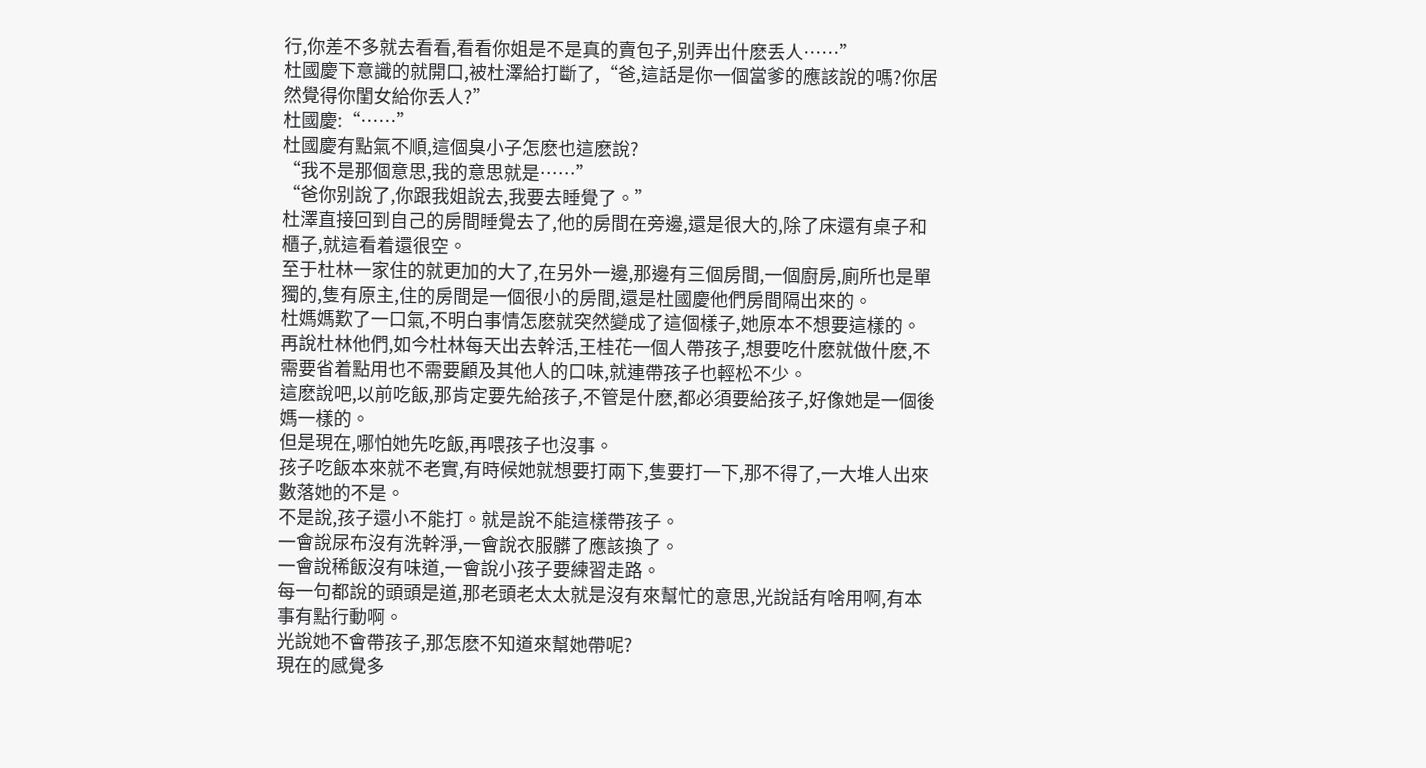行,你差不多就去看看,看看你姐是不是真的賣包子,别弄出什麽丢人……”
杜國慶下意識的就開口,被杜澤給打斷了,“爸,這話是你一個當爹的應該說的嗎?你居然覺得你閨女給你丢人?”
杜國慶:“……”
杜國慶有點氣不順,這個臭小子怎麽也這麽說?
“我不是那個意思,我的意思就是……”
“爸你别說了,你跟我姐說去,我要去睡覺了。”
杜澤直接回到自己的房間睡覺去了,他的房間在旁邊,還是很大的,除了床還有桌子和櫃子,就這看着還很空。
至于杜林一家住的就更加的大了,在另外一邊,那邊有三個房間,一個廚房,廁所也是單獨的,隻有原主,住的房間是一個很小的房間,還是杜國慶他們房間隔出來的。
杜媽媽歎了一口氣,不明白事情怎麽就突然變成了這個樣子,她原本不想要這樣的。
再說杜林他們,如今杜林每天出去幹活,王桂花一個人帶孩子,想要吃什麽就做什麽,不需要省着點用也不需要顧及其他人的口味,就連帶孩子也輕松不少。
這麽說吧,以前吃飯,那肯定要先給孩子,不管是什麽,都必須要給孩子,好像她是一個後媽一樣的。
但是現在,哪怕她先吃飯,再喂孩子也沒事。
孩子吃飯本來就不老實,有時候她就想要打兩下,隻要打一下,那不得了,一大堆人出來數落她的不是。
不是說,孩子還小不能打。就是說不能這樣帶孩子。
一會說尿布沒有洗幹淨,一會說衣服髒了應該換了。
一會說稀飯沒有味道,一會說小孩子要練習走路。
每一句都說的頭頭是道,那老頭老太太就是沒有來幫忙的意思,光說話有啥用啊,有本事有點行動啊。
光說她不會帶孩子,那怎麽不知道來幫她帶呢?
現在的感覺多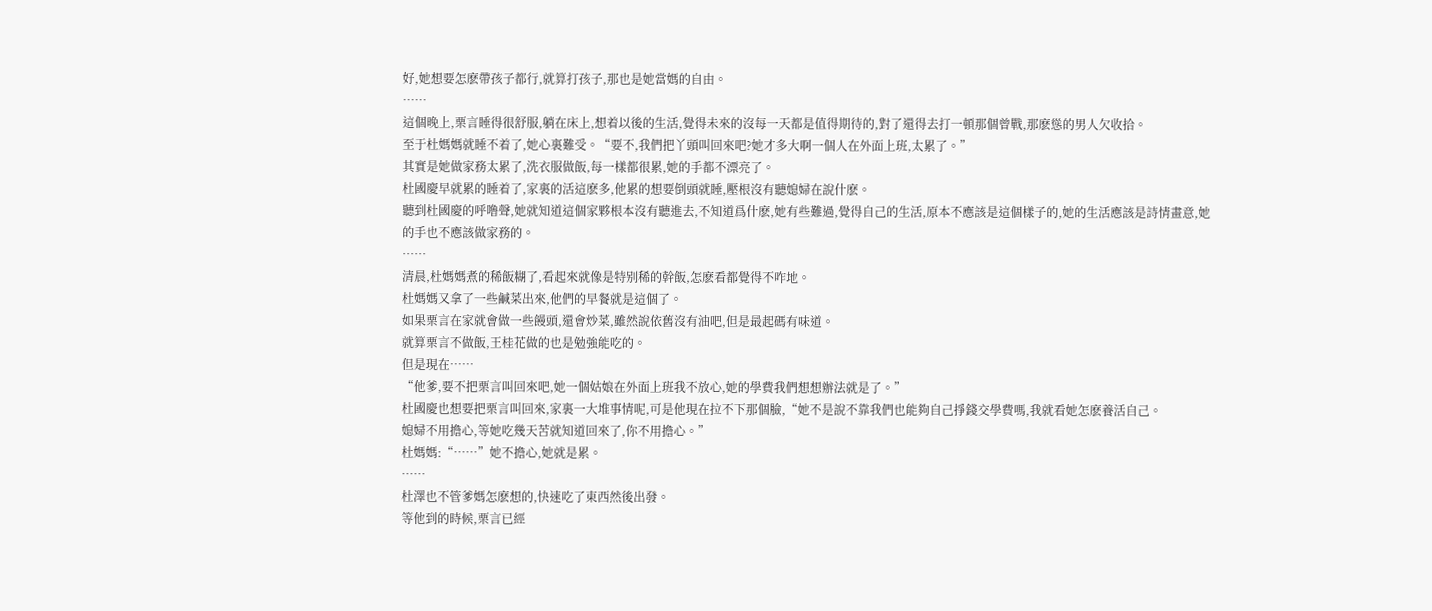好,她想要怎麽帶孩子都行,就算打孩子,那也是她當媽的自由。
……
這個晚上,栗言睡得很舒服,躺在床上,想着以後的生活,覺得未來的沒每一天都是值得期待的,對了還得去打一頓那個曾戰,那麽慫的男人欠收拾。
至于杜媽媽就睡不着了,她心裏難受。“要不,我們把丫頭叫回來吧?她才多大啊一個人在外面上班,太累了。”
其實是她做家務太累了,洗衣服做飯,每一樣都很累,她的手都不漂亮了。
杜國慶早就累的睡着了,家裏的活這麽多,他累的想要倒頭就睡,壓根沒有聽媳婦在說什麽。
聽到杜國慶的呼噜聲,她就知道這個家夥根本沒有聽進去,不知道爲什麽,她有些難過,覺得自己的生活,原本不應該是這個樣子的,她的生活應該是詩情畫意,她的手也不應該做家務的。
……
清晨,杜媽媽煮的稀飯糊了,看起來就像是特别稀的幹飯,怎麽看都覺得不咋地。
杜媽媽又拿了一些鹹菜出來,他們的早餐就是這個了。
如果栗言在家就會做一些饅頭,還會炒菜,雖然說依舊沒有油吧,但是最起碼有味道。
就算栗言不做飯,王桂花做的也是勉強能吃的。
但是現在……
“他爹,要不把栗言叫回來吧,她一個姑娘在外面上班我不放心,她的學費我們想想辦法就是了。”
杜國慶也想要把栗言叫回來,家裏一大堆事情呢,可是他現在拉不下那個臉,“她不是說不靠我們也能夠自己掙錢交學費嗎,我就看她怎麽養活自己。
媳婦不用擔心,等她吃幾天苦就知道回來了,你不用擔心。”
杜媽媽:“……”她不擔心,她就是累。
……
杜澤也不管爹媽怎麽想的,快速吃了東西然後出發。
等他到的時候,栗言已經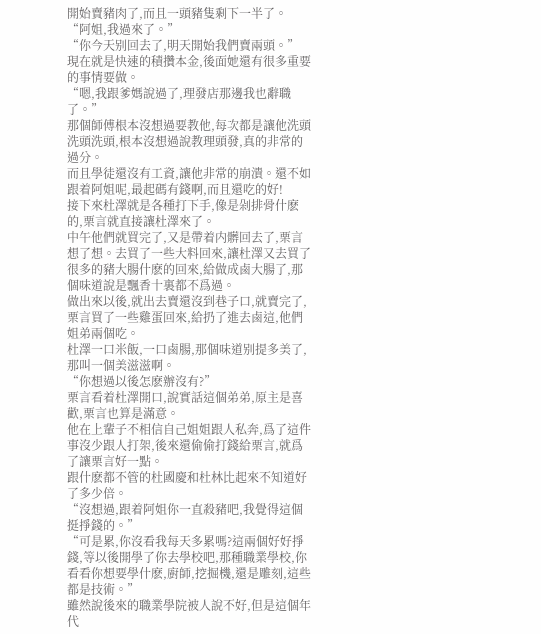開始賣豬肉了,而且一頭豬隻剩下一半了。
“阿姐,我過來了。”
“你今天别回去了,明天開始我們賣兩頭。”
現在就是快速的積攢本金,後面她還有很多重要的事情要做。
“嗯,我跟爹媽說過了,理發店那邊我也辭職了。”
那個師傅根本沒想過要教他,每次都是讓他洗頭洗頭洗頭,根本沒想過說教理頭發,真的非常的過分。
而且學徒還沒有工資,讓他非常的崩潰。還不如跟着阿姐呢,最起碼有錢啊,而且還吃的好!
接下來杜澤就是各種打下手,像是剁排骨什麽的,栗言就直接讓杜澤來了。
中午他們就買完了,又是帶着内髒回去了,栗言想了想。去買了一些大料回來,讓杜澤又去買了很多的豬大腸什麽的回來,給做成鹵大腸了,那個味道說是飄香十裏都不爲過。
做出來以後,就出去賣還沒到巷子口,就賣完了,栗言買了一些雞蛋回來,給扔了進去鹵這,他們姐弟兩個吃。
杜澤一口米飯,一口鹵腸,那個味道别提多美了,那叫一個美滋滋啊。
“你想過以後怎麽辦沒有?”
栗言看着杜澤開口,說實話這個弟弟,原主是喜歡,栗言也算是滿意。
他在上輩子不相信自己姐姐跟人私奔,爲了這件事沒少跟人打架,後來還偷偷打錢給栗言,就爲了讓栗言好一點。
跟什麽都不管的杜國慶和杜林比起來不知道好了多少倍。
“沒想過,跟着阿姐你一直殺豬吧,我覺得這個挺掙錢的。”
“可是累,你沒看我每天多累嗎?這兩個好好掙錢,等以後開學了你去學校吧,那種職業學校,你看看你想要學什麽,廚師,挖掘機,還是雕刻,這些都是技術。”
雖然說後來的職業學院被人說不好,但是這個年代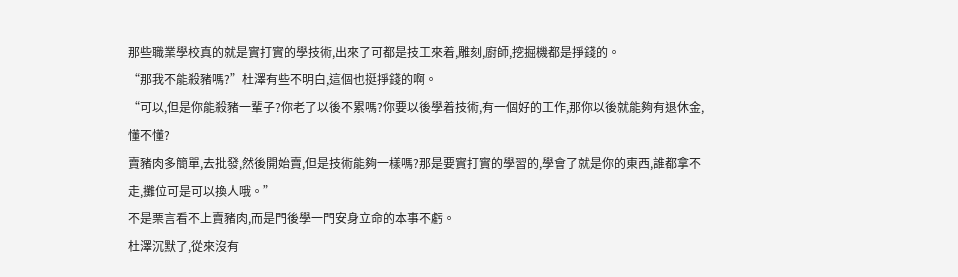那些職業學校真的就是實打實的學技術,出來了可都是技工來着,雕刻,廚師,挖掘機都是掙錢的。
“那我不能殺豬嗎?”杜澤有些不明白,這個也挺掙錢的啊。
“可以,但是你能殺豬一輩子?你老了以後不累嗎?你要以後學着技術,有一個好的工作,那你以後就能夠有退休金,懂不懂?
賣豬肉多簡單,去批發,然後開始賣,但是技術能夠一樣嗎?那是要實打實的學習的,學會了就是你的東西,誰都拿不走,攤位可是可以換人哦。”
不是栗言看不上賣豬肉,而是門後學一門安身立命的本事不虧。
杜澤沉默了,從來沒有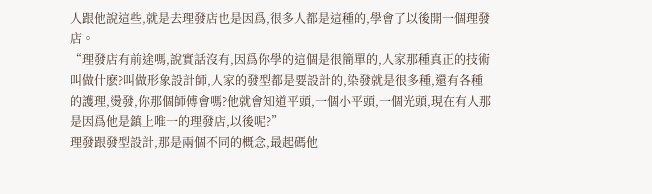人跟他說這些,就是去理發店也是因爲,很多人都是這種的,學會了以後開一個理發店。
“理發店有前途嗎,說實話沒有,因爲你學的這個是很簡單的,人家那種真正的技術叫做什麽?叫做形象設計師,人家的發型都是要設計的,染發就是很多種,還有各種的護理,燙發,你那個師傅會嗎?他就會知道平頭,一個小平頭,一個光頭,現在有人那是因爲他是鎮上唯一的理發店,以後呢?”
理發跟發型設計,那是兩個不同的概念,最起碼他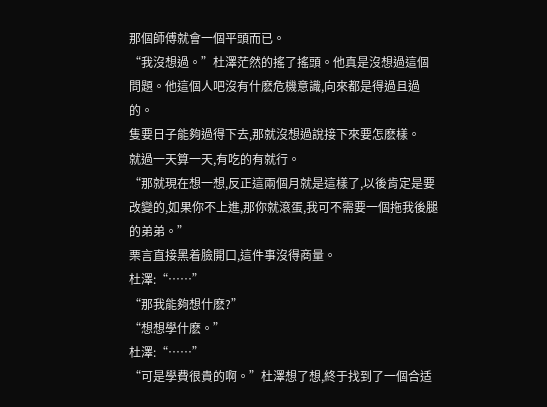那個師傅就會一個平頭而已。
“我沒想過。”杜澤茫然的搖了搖頭。他真是沒想過這個問題。他這個人吧沒有什麽危機意識,向來都是得過且過的。
隻要日子能夠過得下去,那就沒想過說接下來要怎麽樣。
就過一天算一天,有吃的有就行。
“那就現在想一想,反正這兩個月就是這樣了,以後肯定是要改變的,如果你不上進,那你就滾蛋,我可不需要一個拖我後腿的弟弟。”
栗言直接黑着臉開口,這件事沒得商量。
杜澤:“……”
“那我能夠想什麽?”
“想想學什麽。”
杜澤:“……”
“可是學費很貴的啊。”杜澤想了想,終于找到了一個合适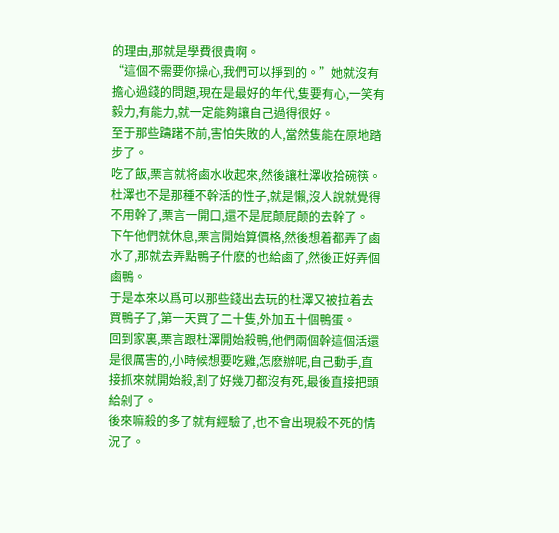的理由,那就是學費很貴啊。
“這個不需要你操心,我們可以掙到的。”她就沒有擔心過錢的問題,現在是最好的年代,隻要有心,一笑有毅力,有能力,就一定能夠讓自己過得很好。
至于那些躊躇不前,害怕失敗的人,當然隻能在原地踏步了。
吃了飯,栗言就将鹵水收起來,然後讓杜澤收拾碗筷。
杜澤也不是那種不幹活的性子,就是懶,沒人說就覺得不用幹了,栗言一開口,還不是屁颠屁颠的去幹了。
下午他們就休息,栗言開始算價格,然後想着都弄了鹵水了,那就去弄點鴨子什麽的也給鹵了,然後正好弄個鹵鴨。
于是本來以爲可以那些錢出去玩的杜澤又被拉着去買鴨子了,第一天買了二十隻,外加五十個鴨蛋。
回到家裏,栗言跟杜澤開始殺鴨,他們兩個幹這個活還是很厲害的,小時候想要吃雞,怎麽辦呢,自己動手,直接抓來就開始殺,割了好幾刀都沒有死,最後直接把頭給剁了。
後來嘛殺的多了就有經驗了,也不會出現殺不死的情況了。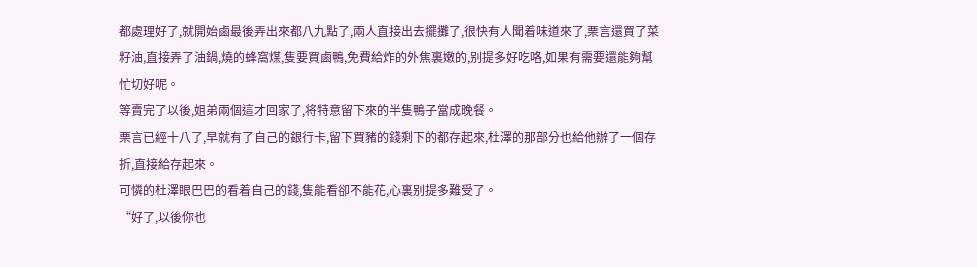都處理好了,就開始鹵最後弄出來都八九點了,兩人直接出去擺攤了,很快有人聞着味道來了,栗言還買了菜籽油,直接弄了油鍋,燒的蜂窩煤,隻要買鹵鴨,免費給炸的外焦裏嫩的,别提多好吃咯,如果有需要還能夠幫忙切好呢。
等賣完了以後,姐弟兩個這才回家了,将特意留下來的半隻鴨子當成晚餐。
栗言已經十八了,早就有了自己的銀行卡,留下買豬的錢剩下的都存起來,杜澤的那部分也給他辦了一個存折,直接給存起來。
可憐的杜澤眼巴巴的看着自己的錢,隻能看卻不能花,心裏别提多難受了。
“好了,以後你也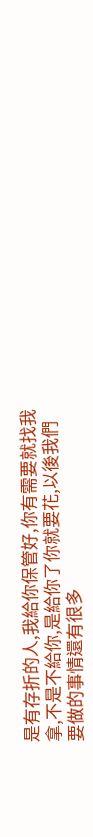是有存折的人,我給你保管好,你有需要就找我拿,不是不給你,是給你了你就要花,以後我們要做的事情還有很多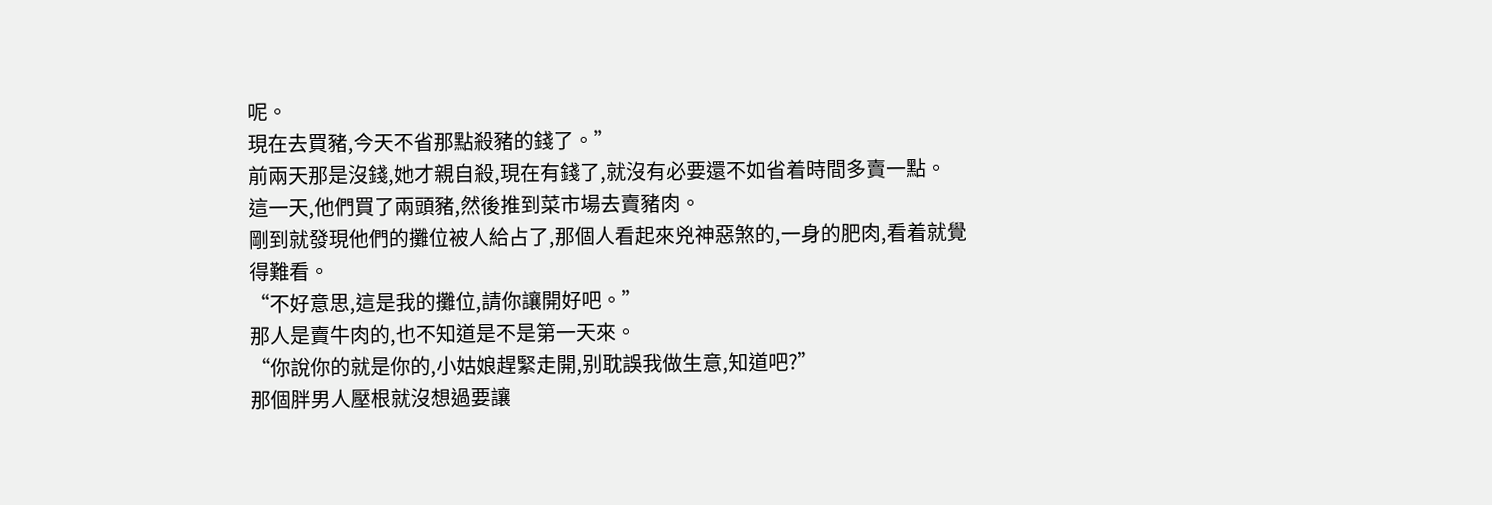呢。
現在去買豬,今天不省那點殺豬的錢了。”
前兩天那是沒錢,她才親自殺,現在有錢了,就沒有必要還不如省着時間多賣一點。
這一天,他們買了兩頭豬,然後推到菜市場去賣豬肉。
剛到就發現他們的攤位被人給占了,那個人看起來兇神惡煞的,一身的肥肉,看着就覺得難看。
“不好意思,這是我的攤位,請你讓開好吧。”
那人是賣牛肉的,也不知道是不是第一天來。
“你說你的就是你的,小姑娘趕緊走開,别耽誤我做生意,知道吧?”
那個胖男人壓根就沒想過要讓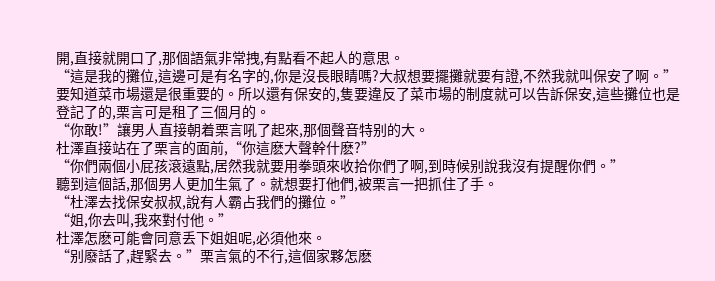開,直接就開口了,那個語氣非常拽,有點看不起人的意思。
“這是我的攤位,這邊可是有名字的,你是沒長眼睛嗎?大叔想要擺攤就要有證,不然我就叫保安了啊。”
要知道菜市場還是很重要的。所以還有保安的,隻要違反了菜市場的制度就可以告訴保安,這些攤位也是登記了的,栗言可是租了三個月的。
“你敢!”讓男人直接朝着栗言吼了起來,那個聲音特别的大。
杜澤直接站在了栗言的面前,“你這麽大聲幹什麽?”
“你們兩個小屁孩滾遠點,居然我就要用拳頭來收拾你們了啊,到時候别說我沒有提醒你們。”
聽到這個話,那個男人更加生氣了。就想要打他們,被栗言一把抓住了手。
“杜澤去找保安叔叔,說有人霸占我們的攤位。”
“姐,你去叫,我來對付他。”
杜澤怎麽可能會同意丢下姐姐呢,必須他來。
“别廢話了,趕緊去。”栗言氣的不行,這個家夥怎麽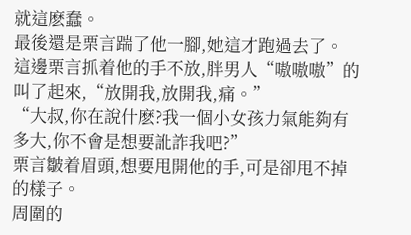就這麽蠢。
最後還是栗言踹了他一腳,她這才跑過去了。
這邊栗言抓着他的手不放,胖男人“嗷嗷嗷”的叫了起來,“放開我,放開我,痛。”
“大叔,你在說什麽?我一個小女孩力氣能夠有多大,你不會是想要訛詐我吧?”
栗言皺着眉頭,想要甩開他的手,可是卻甩不掉的樣子。
周圍的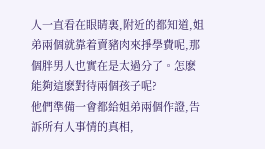人一直看在眼睛裏,附近的都知道,姐弟兩個就靠着賣豬肉來掙學費呢,那個胖男人也實在是太過分了。怎麽能夠這麽對待兩個孩子呢?
他們準備一會都給姐弟兩個作證,告訴所有人事情的真相,